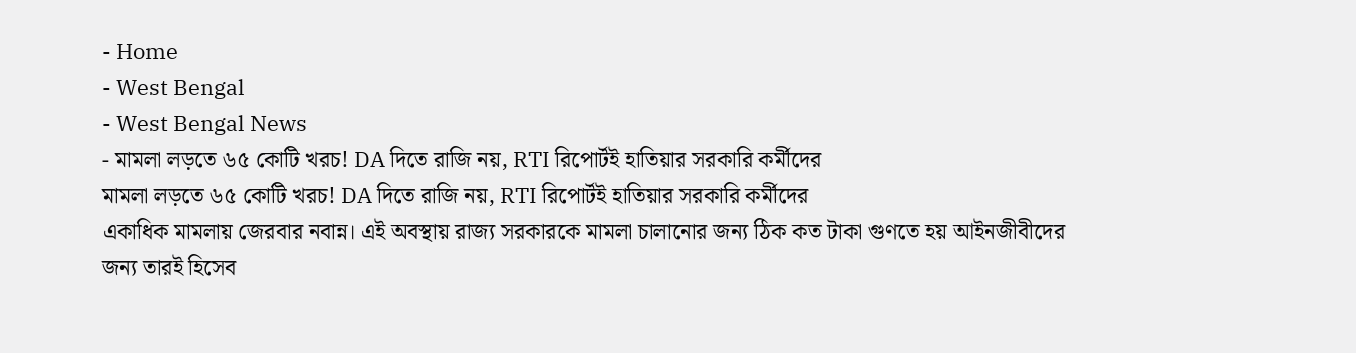- Home
- West Bengal
- West Bengal News
- মামলা লড়তে ৬৫ কোটি খরচ! DA দিতে রাজি নয়, RTI রিপোর্টই হাতিয়ার সরকারি কর্মীদের
মামলা লড়তে ৬৫ কোটি খরচ! DA দিতে রাজি নয়, RTI রিপোর্টই হাতিয়ার সরকারি কর্মীদের
একাধিক মামলায় জেরবার নবান্ন। এই অবস্থায় রাজ্য সরকারকে মামলা চালানোর জন্য ঠিক কত টাকা গুণতে হয় আইনজীবীদের জন্য তারই হিসেব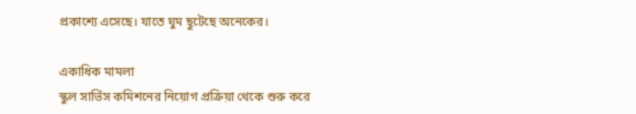প্রকাশ্যে এসেছে। যাতে ঘুম ছুটেছে অনেকের।

একাধিক মামলা
স্কুল সার্ভিস কমিশনের নিয়োগ প্রক্রিয়া থেকে শুরু করে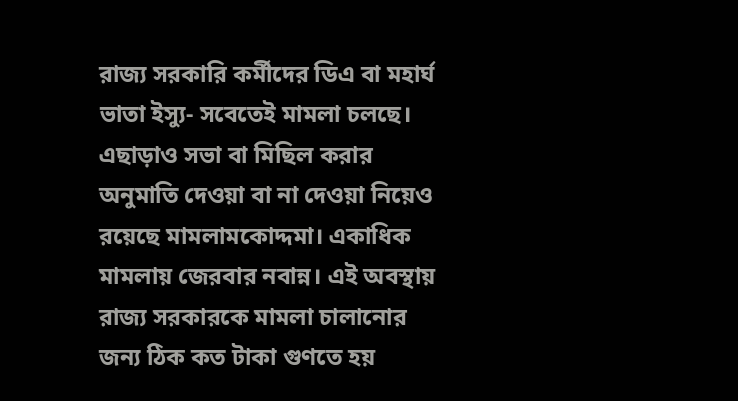রাজ্য সরকারি কর্মীদের ডিএ বা মহার্ঘ ভাতা ইস্যু- সবেতেই মামলা চলছে। এছাড়াও সভা বা মিছিল করার অনুমাতি দেওয়া বা না দেওয়া নিয়েও রয়েছে মামলামকোদ্দমা। একাধিক মামলায় জেরবার নবান্ন। এই অবস্থায় রাজ্য সরকারকে মামলা চালানোর জন্য ঠিক কত টাকা গুণতে হয়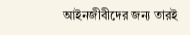আইনজীবীদের জন্য তারই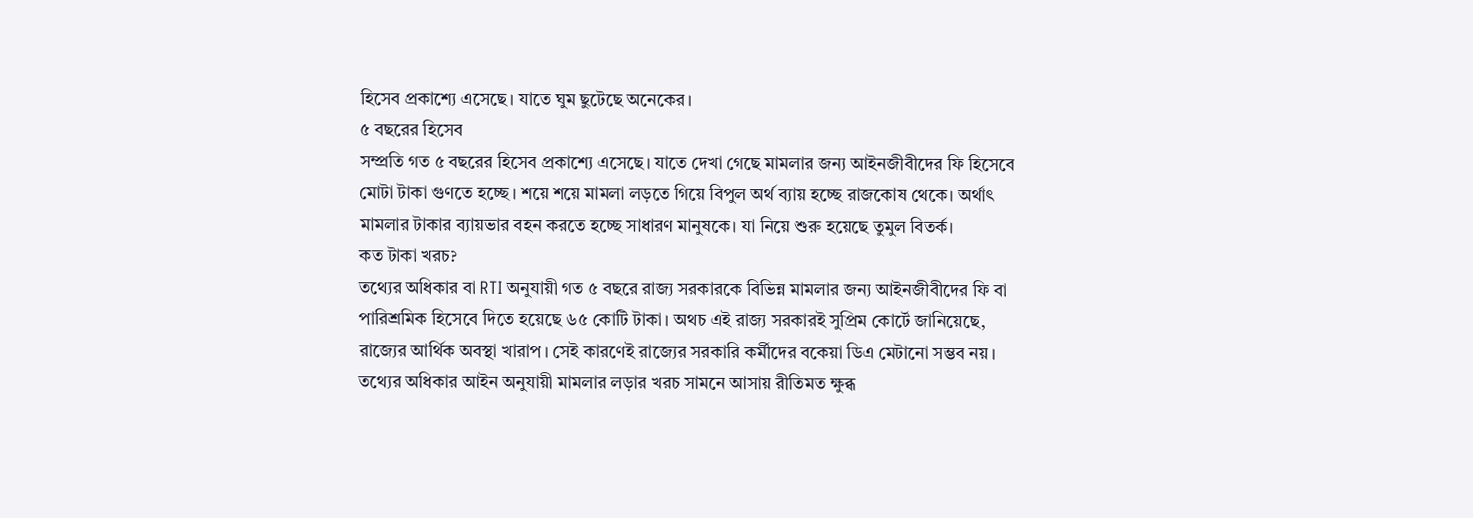হিসেব প্রকাশ্যে এসেছে। যাতে ঘুম ছুটেছে অনেকের।
৫ বছরের হিসেব
সম্প্রতি গত ৫ বছরের হিসেব প্রকাশ্যে এসেছে। যাতে দেখা গেছে মামলার জন্য আইনজীবীদের ফি হিসেবে মোটা টাকা গুণতে হচ্ছে। শয়ে শয়ে মামলা লড়তে গিয়ে বিপুল অর্থ ব্যায় হচ্ছে রাজকোষ থেকে। অর্থাৎ মামলার টাকার ব্যায়ভার বহন করতে হচ্ছে সাধারণ মানুষকে। যা নিয়ে শুরু হয়েছে তুমুল বিতর্ক।
কত টাকা খরচ?
তথ্যের অধিকার বা RTI অনুযায়ী গত ৫ বছরে রাজ্য সরকারকে বিভিন্ন মামলার জন্য আইনজীবীদের ফি বা পারিশ্রমিক হিসেবে দিতে হয়েছে ৬৫ কোটি টাকা। অথচ এই রাজ্য সরকারই সুপ্রিম কোর্টে জানিয়েছে, রাজ্যের আর্থিক অবস্থা খারাপ। সেই কারণেই রাজ্যের সরকারি কর্মীদের বকেয়া ডিএ মেটানো সম্ভব নয়। তথ্যের অধিকার আইন অনুযায়ী মামলার লড়ার খরচ সামনে আসায় রীতিমত ক্ষুব্ধ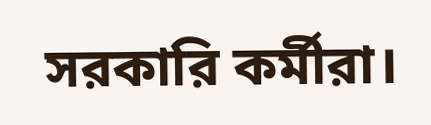সরকারি কর্মীরা।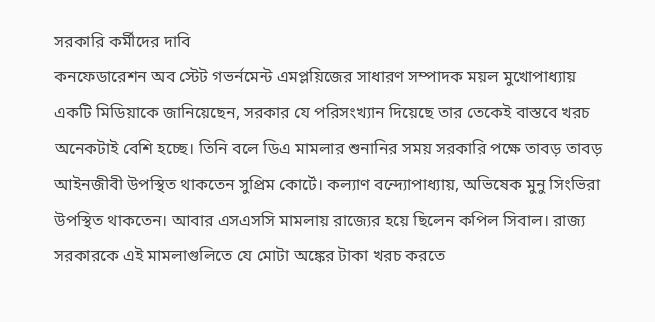সরকারি কর্মীদের দাবি
কনফেডারেশন অব স্টেট গভর্নমেন্ট এমপ্লয়িজের সাধারণ সম্পাদক ময়ল মুখোপাধ্যায় একটি মিডিয়াকে জানিয়েছেন, সরকার যে পরিসংখ্যান দিয়েছে তার তেকেই বাস্তবে খরচ অনেকটাই বেশি হচ্ছে। তিনি বলে ডিএ মামলার শুনানির সময় সরকারি পক্ষে তাবড় তাবড় আইনজীবী উপস্থিত থাকতেন সুপ্রিম কোর্টে। কল্যাণ বন্দ্যোপাধ্যায়, অভিষেক মুনু সিংভিরা উপস্থিত থাকতেন। আবার এসএসসি মামলায় রাজ্যের হয়ে ছিলেন কপিল সিবাল। রাজ্য সরকারকে এই মামলাগুলিতে যে মোটা অঙ্কের টাকা খরচ করতে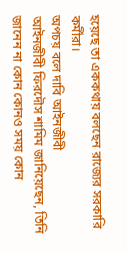হয়েছে তা এককথায় বলছেন রাজ্যের সরকারি কর্মীরা।
অপচয় বলে দাবি আইনজীবী
আইনজীবী ফিরদৌস শামিম জানিয়েছেন, তিনি জানেন না কোন কোনও সময় কোন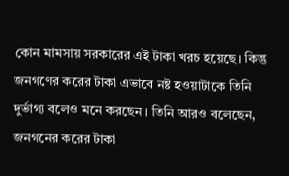কোন মামসায় সরকারের এই টাকা খরচ হয়েছে। কিন্তু জনগণের করের টাকা এভাবে নষ্ট হওয়াটাকে তিনি দুর্ভাগ্য বলেও মনে করছেন। তিনি আরও বলেছেন, জনগনের করের টাকা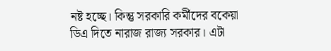নষ্ট হচ্ছে। কিন্তু সরকারি কর্মীদের বকেয়া ডিএ দিতে নারাজ রাজ্য সরকার। এটা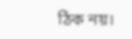ঠিক নয়।